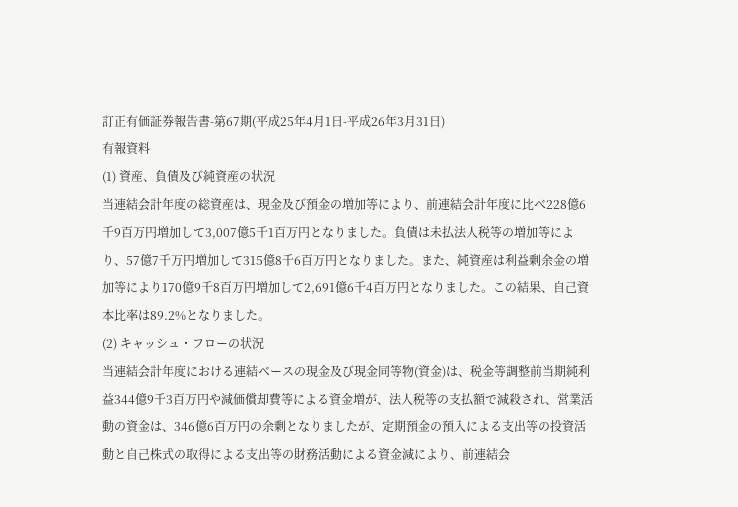訂正有価証券報告書-第67期(平成25年4月1日-平成26年3月31日)
有報資料
(1) 資産、負債及び純資産の状況
当連結会計年度の総資産は、現金及び預金の増加等により、前連結会計年度に比べ228億6千9百万円増加して3,007億5千1百万円となりました。負債は未払法人税等の増加等により、57億7千万円増加して315億8千6百万円となりました。また、純資産は利益剰余金の増加等により170億9千8百万円増加して2,691億6千4百万円となりました。この結果、自己資本比率は89.2%となりました。
(2) キャッシュ・フローの状況
当連結会計年度における連結ベースの現金及び現金同等物(資金)は、税金等調整前当期純利益344億9千3百万円や減価償却費等による資金増が、法人税等の支払額で減殺され、営業活動の資金は、346億6百万円の余剰となりましたが、定期預金の預入による支出等の投資活動と自己株式の取得による支出等の財務活動による資金減により、前連結会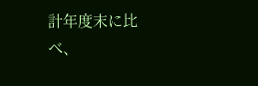計年度末に比べ、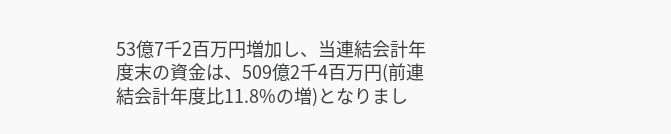53億7千2百万円増加し、当連結会計年度末の資金は、509億2千4百万円(前連結会計年度比11.8%の増)となりまし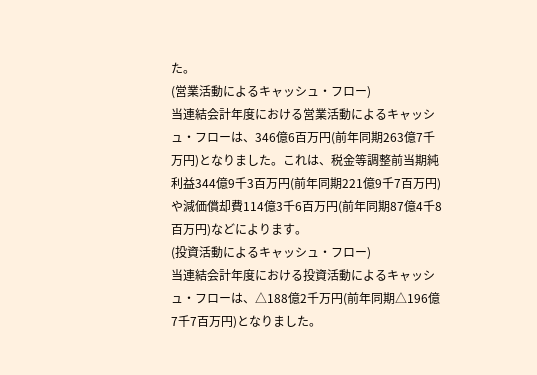た。
(営業活動によるキャッシュ・フロー)
当連結会計年度における営業活動によるキャッシュ・フローは、346億6百万円(前年同期263億7千万円)となりました。これは、税金等調整前当期純利益344億9千3百万円(前年同期221億9千7百万円)や減価償却費114億3千6百万円(前年同期87億4千8百万円)などによります。
(投資活動によるキャッシュ・フロー)
当連結会計年度における投資活動によるキャッシュ・フローは、△188億2千万円(前年同期△196億7千7百万円)となりました。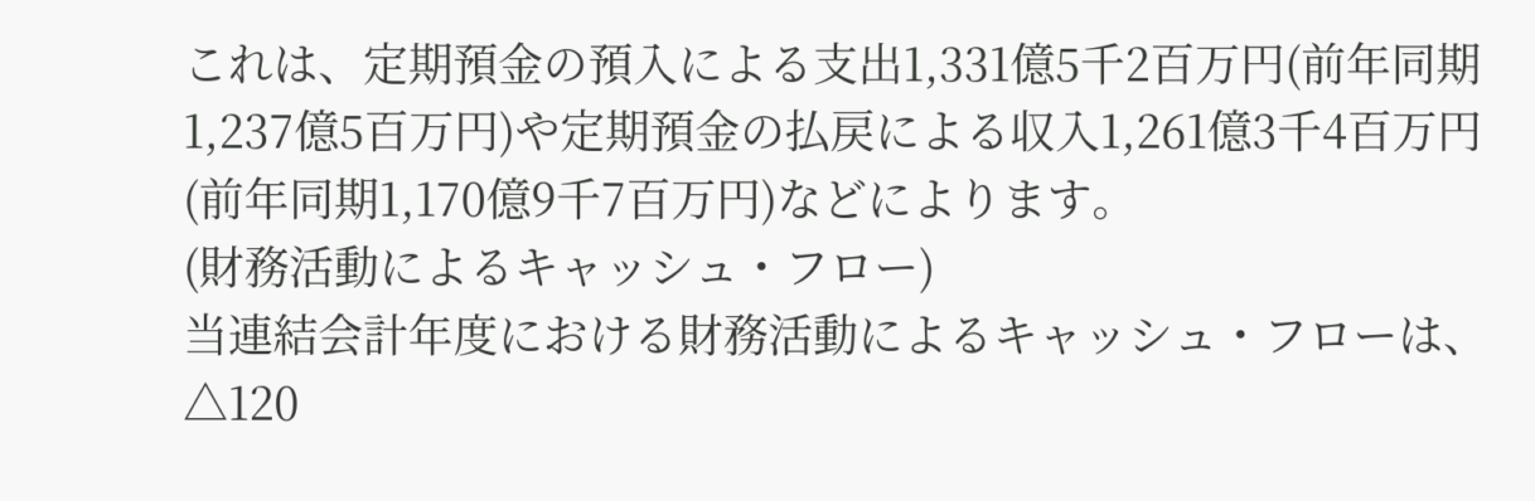これは、定期預金の預入による支出1,331億5千2百万円(前年同期1,237億5百万円)や定期預金の払戻による収入1,261億3千4百万円(前年同期1,170億9千7百万円)などによります。
(財務活動によるキャッシュ・フロー)
当連結会計年度における財務活動によるキャッシュ・フローは、△120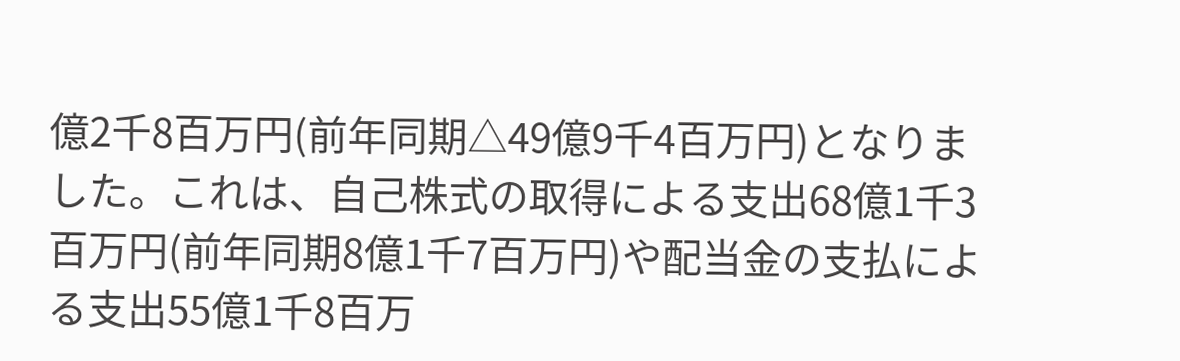億2千8百万円(前年同期△49億9千4百万円)となりました。これは、自己株式の取得による支出68億1千3百万円(前年同期8億1千7百万円)や配当金の支払による支出55億1千8百万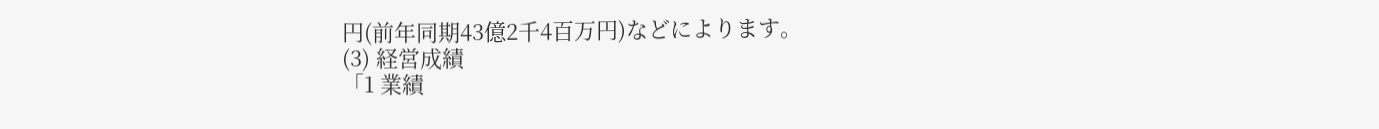円(前年同期43億2千4百万円)などによります。
(3) 経営成績
「1 業績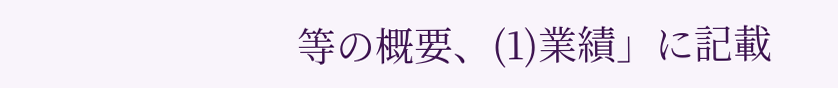等の概要、(1)業績」に記載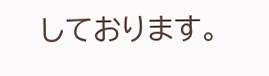しております。